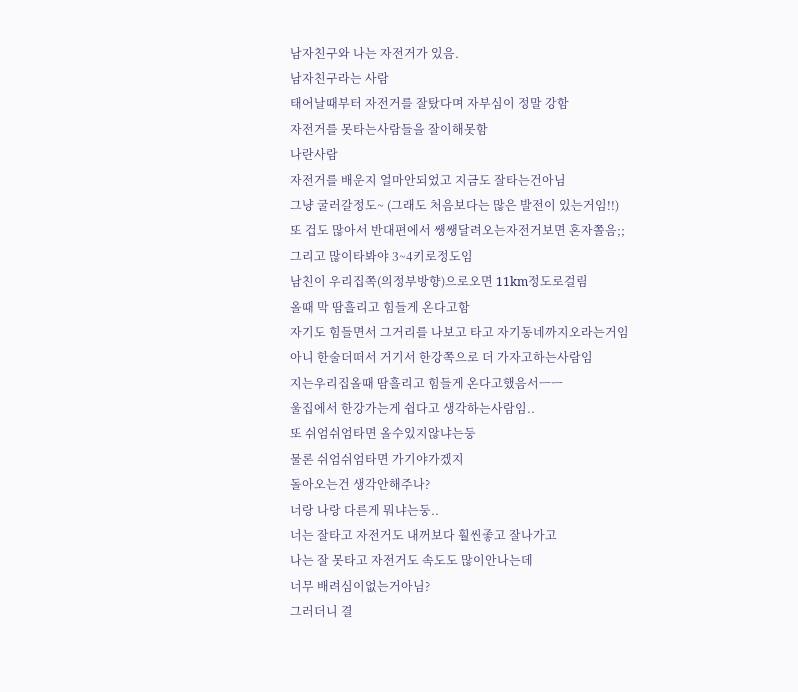남자친구와 나는 자전거가 있음.
남자친구라는 사람
태어날때부터 자전거를 잘탔다며 자부심이 정말 강함
자전거를 못타는사람들을 잘이해못함
나란사람
자전거를 배운지 얼마안되었고 지금도 잘타는건아님
그냥 굴러갈정도~ (그래도 처음보다는 많은 발전이 있는거임!!)
또 겁도 많아서 반대편에서 쌩쌩달려오는자전거보면 혼자쫄음;;
그리고 많이타봐야 3~4키로정도임
남친이 우리집쪽(의정부방향)으로오면 11km정도로걸림
올때 막 땀흘리고 힘들게 온다고함
자기도 힘들면서 그거리를 나보고 타고 자기동네까지오라는거임
아니 한술더떠서 거기서 한강쪽으로 더 가자고하는사람임
지는우리집올때 땀흘리고 힘들게 온다고했음서ㅡㅡ
울집에서 한강가는게 쉽다고 생각하는사람임..
또 쉬엄쉬엄타면 올수있지않냐는둥
물론 쉬엄쉬엄타면 가기야가겠지
돌아오는건 생각안해주나?
너랑 나랑 다른게 뭐냐는둥..
너는 잘타고 자전거도 내꺼보다 훨씬좋고 잘나가고
나는 잘 못타고 자전거도 속도도 많이안나는데
너무 배려심이없는거아님?
그러더니 결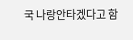국 나랑안타겠다고 함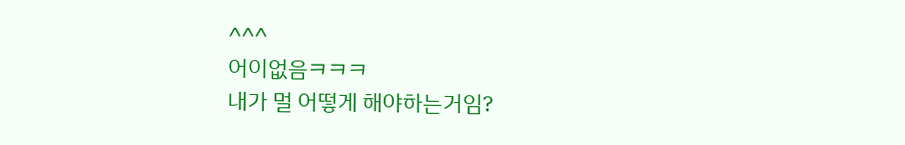^^^
어이없음ㅋㅋㅋ
내가 멀 어떻게 해야하는거임?